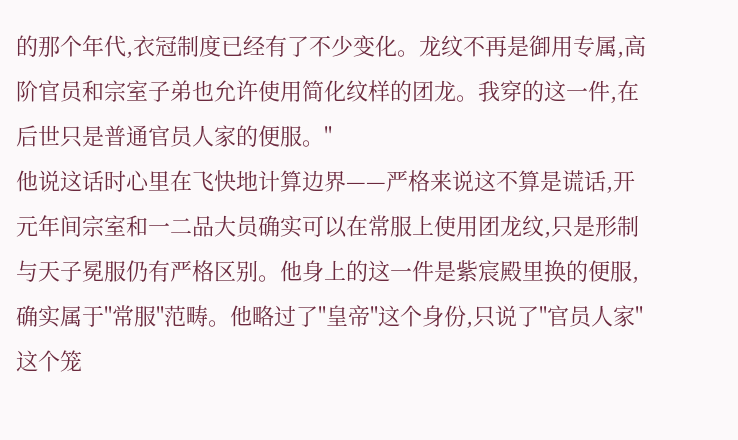的那个年代,衣冠制度已经有了不少变化。龙纹不再是御用专属,高阶官员和宗室子弟也允许使用简化纹样的团龙。我穿的这一件,在后世只是普通官员人家的便服。"
他说这话时心里在飞快地计算边界——严格来说这不算是谎话,开元年间宗室和一二品大员确实可以在常服上使用团龙纹,只是形制与天子冕服仍有严格区别。他身上的这一件是紫宸殿里换的便服,确实属于"常服"范畴。他略过了"皇帝"这个身份,只说了"官员人家"这个笼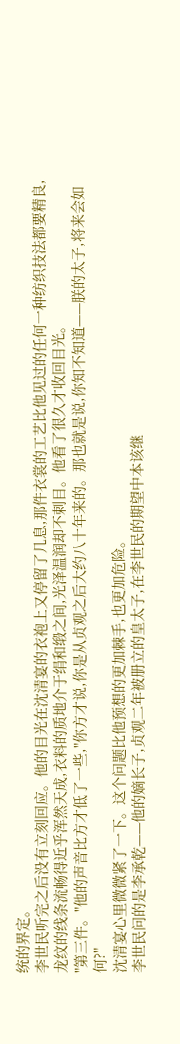统的界定。
李世民听完之后没有立刻回应。他的目光在沈清宴的衣袍上又停留了几息,那件衣裳的工艺比他见过的任何一种纺织技法都要精良,龙纹的线条流畅得近乎浑然天成,衣料的质地介于绢和缎之间,光泽温润却不刺目。他看了很久才收回目光。
"第三件。"他的声音比方才低了一些,"你方才说,你是从贞观之后大约八十年来的。那也就是说,你知不知道——朕的太子,将来会如何?"
沈清宴心里微微紧了一下。这个问题比他预想的更加棘手,也更加危险。
李世民问的是李承乾——他的嫡长子,贞观二年被册立的皇太子,在李世民的期望中本该继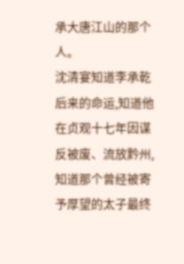承大唐江山的那个人。
沈清宴知道李承乾后来的命运,知道他在贞观十七年因谋反被废、流放黔州,知道那个曾经被寄予厚望的太子最终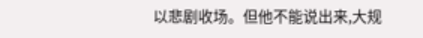以悲剧收场。但他不能说出来,大规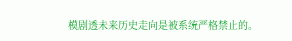模剧透未来历史走向是被系统严格禁止的。